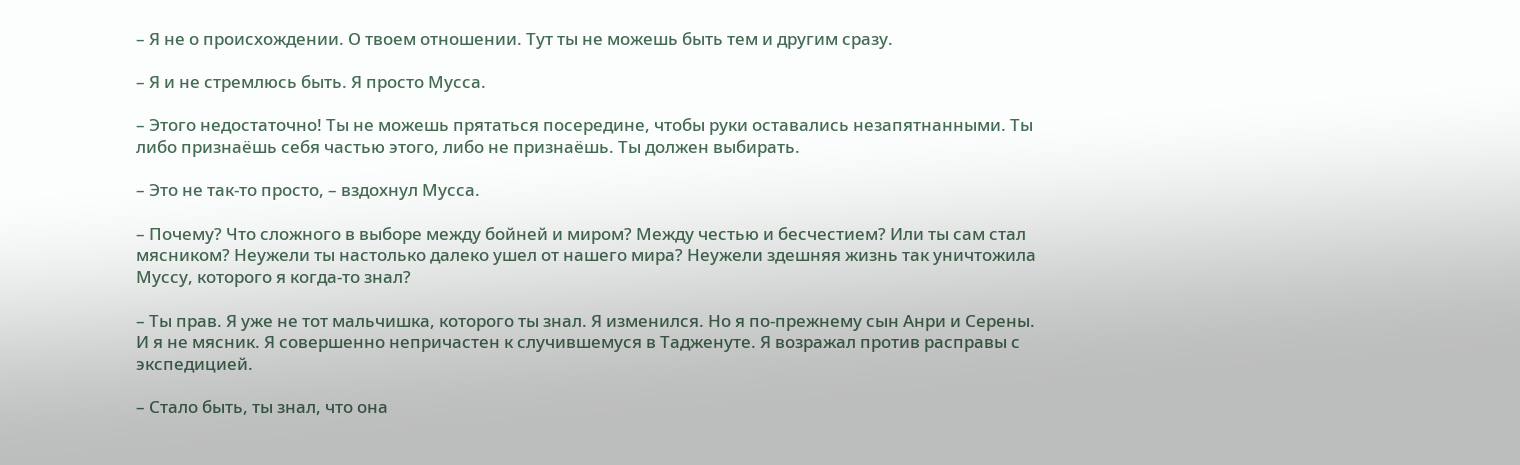– Я не о происхождении. О твоем отношении. Тут ты не можешь быть тем и другим сразу.

– Я и не стремлюсь быть. Я просто Мусса.

– Этого недостаточно! Ты не можешь прятаться посередине, чтобы руки оставались незапятнанными. Ты либо признаёшь себя частью этого, либо не признаёшь. Ты должен выбирать.

– Это не так-то просто, – вздохнул Мусса.

– Почему? Что сложного в выборе между бойней и миром? Между честью и бесчестием? Или ты сам стал мясником? Неужели ты настолько далеко ушел от нашего мира? Неужели здешняя жизнь так уничтожила Муссу, которого я когда-то знал?

– Ты прав. Я уже не тот мальчишка, которого ты знал. Я изменился. Но я по-прежнему сын Анри и Серены. И я не мясник. Я совершенно непричастен к случившемуся в Тадженуте. Я возражал против расправы с экспедицией.

– Стало быть, ты знал, что она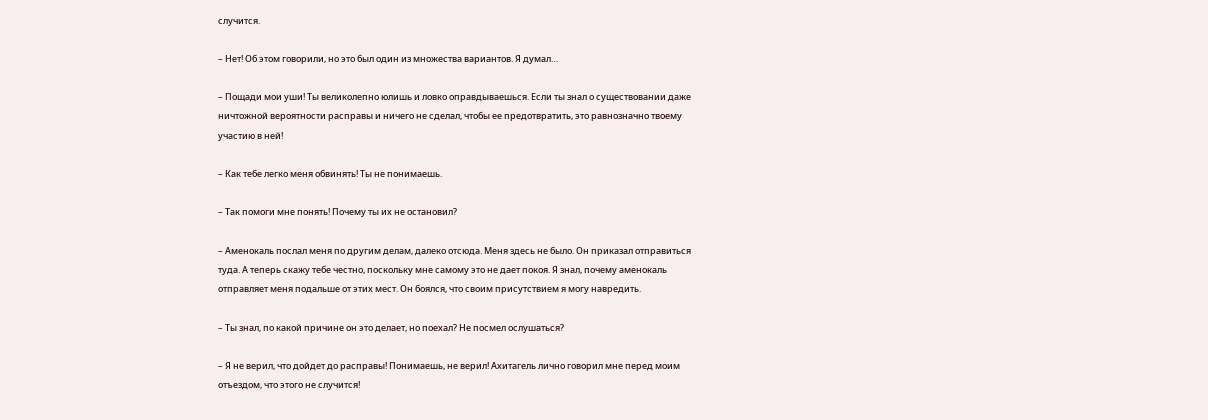случится.

– Нет! Об этом говорили, но это был один из множества вариантов. Я думал…

– Пощади мои уши! Ты великолепно юлишь и ловко оправдываешься. Если ты знал о существовании даже ничтожной вероятности расправы и ничего не сделал, чтобы ее предотвратить, это равнозначно твоему участию в ней!

– Как тебе легко меня обвинять! Ты не понимаешь.

– Так помоги мне понять! Почему ты их не остановил?

– Аменокаль послал меня по другим делам, далеко отсюда. Меня здесь не было. Он приказал отправиться туда. А теперь скажу тебе честно, поскольку мне самому это не дает покоя. Я знал, почему аменокаль отправляет меня подальше от этих мест. Он боялся, что своим присутствием я могу навредить.

– Ты знал, по какой причине он это делает, но поехал? Не посмел ослушаться?

– Я не верил, что дойдет до расправы! Понимаешь, не верил! Ахитагель лично говорил мне перед моим отъездом, что этого не случится!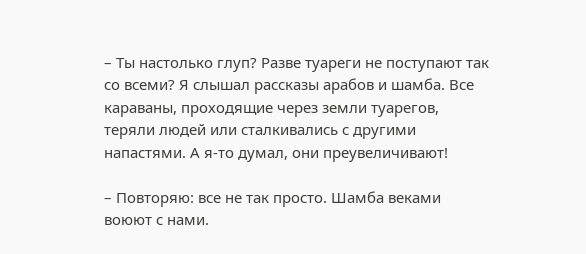– Ты настолько глуп? Разве туареги не поступают так со всеми? Я слышал рассказы арабов и шамба. Все караваны, проходящие через земли туарегов, теряли людей или сталкивались с другими напастями. А я-то думал, они преувеличивают!

– Повторяю: все не так просто. Шамба веками воюют с нами.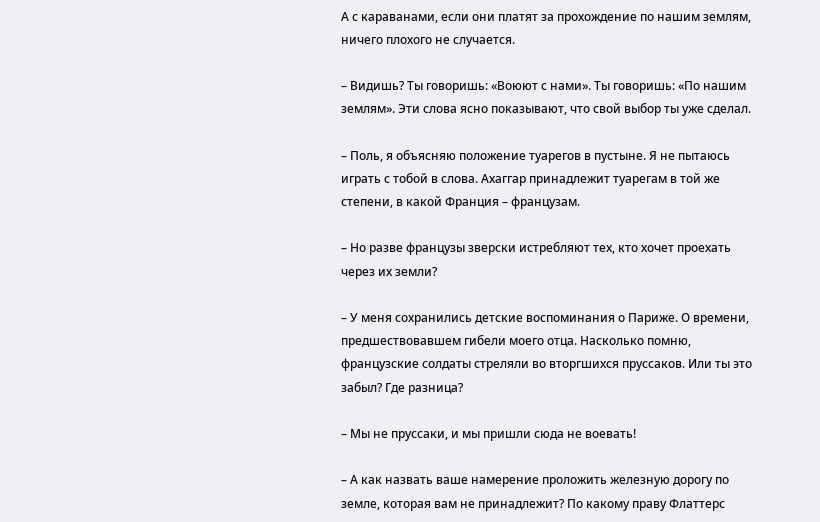А с караванами, если они платят за прохождение по нашим землям, ничего плохого не случается.

– Видишь? Ты говоришь: «Воюют с нами». Ты говоришь: «По нашим землям». Эти слова ясно показывают, что свой выбор ты уже сделал.

– Поль, я объясняю положение туарегов в пустыне. Я не пытаюсь играть с тобой в слова. Ахаггар принадлежит туарегам в той же степени, в какой Франция – французам.

– Но разве французы зверски истребляют тех, кто хочет проехать через их земли?

– У меня сохранились детские воспоминания о Париже. О времени, предшествовавшем гибели моего отца. Насколько помню, французские солдаты стреляли во вторгшихся пруссаков. Или ты это забыл? Где разница?

– Мы не пруссаки, и мы пришли сюда не воевать!

– А как назвать ваше намерение проложить железную дорогу по земле, которая вам не принадлежит? По какому праву Флаттерс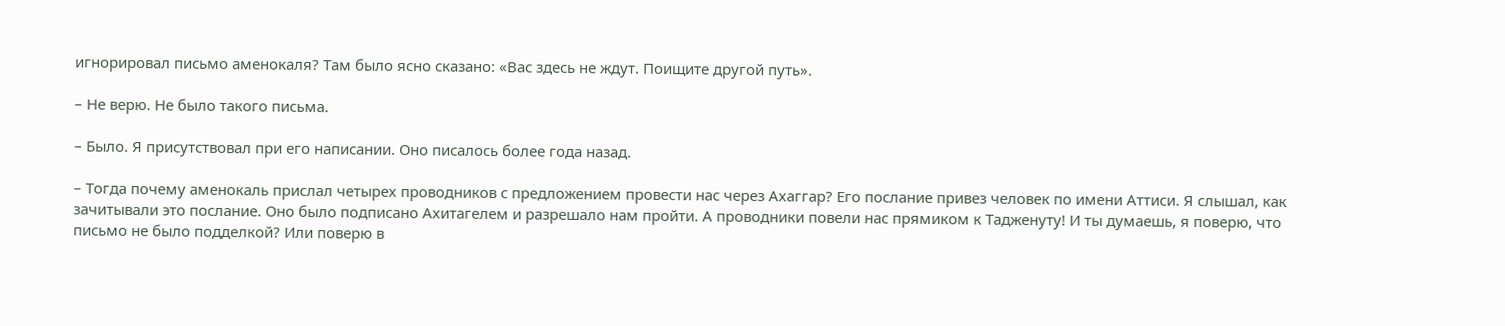игнорировал письмо аменокаля? Там было ясно сказано: «Вас здесь не ждут. Поищите другой путь».

– Не верю. Не было такого письма.

– Было. Я присутствовал при его написании. Оно писалось более года назад.

– Тогда почему аменокаль прислал четырех проводников с предложением провести нас через Ахаггар? Его послание привез человек по имени Аттиси. Я слышал, как зачитывали это послание. Оно было подписано Ахитагелем и разрешало нам пройти. А проводники повели нас прямиком к Тадженуту! И ты думаешь, я поверю, что письмо не было подделкой? Или поверю в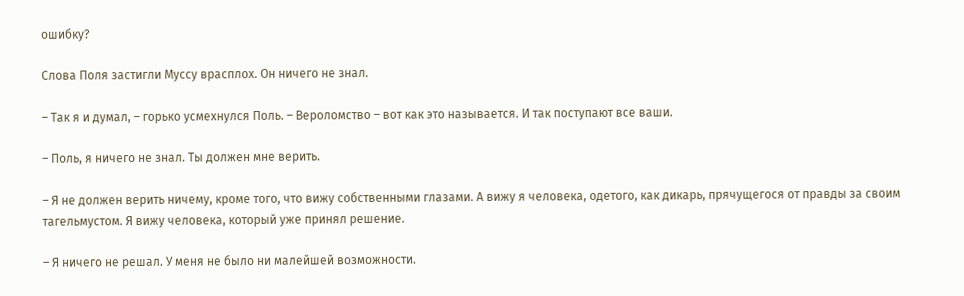ошибку?

Слова Поля застигли Муссу врасплох. Он ничего не знал.

– Так я и думал, – горько усмехнулся Поль. – Вероломство – вот как это называется. И так поступают все ваши.

– Поль, я ничего не знал. Ты должен мне верить.

– Я не должен верить ничему, кроме того, что вижу собственными глазами. А вижу я человека, одетого, как дикарь, прячущегося от правды за своим тагельмустом. Я вижу человека, который уже принял решение.

– Я ничего не решал. У меня не было ни малейшей возможности.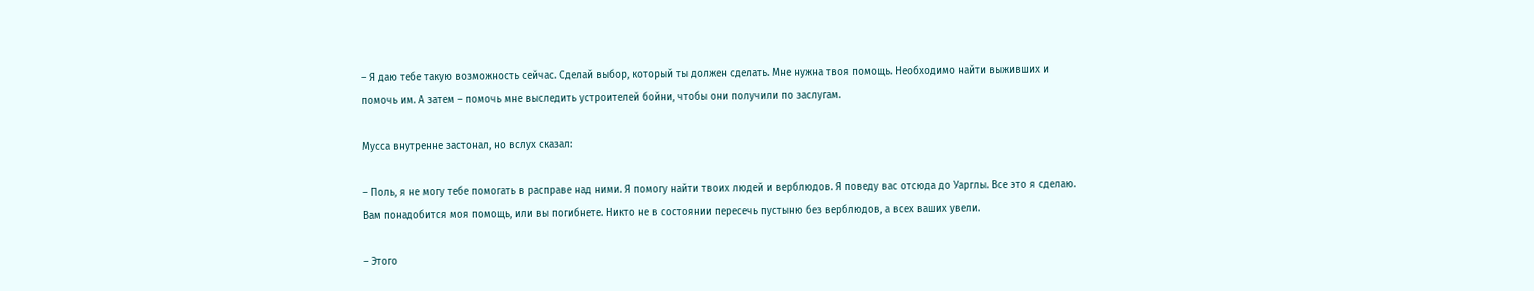– Я даю тебе такую возможность сейчас. Сделай выбор, который ты должен сделать. Мне нужна твоя помощь. Необходимо найти выживших и помочь им. А затем – помочь мне выследить устроителей бойни, чтобы они получили по заслугам.

Мусса внутренне застонал, но вслух сказал:

– Поль, я не могу тебе помогать в расправе над ними. Я помогу найти твоих людей и верблюдов. Я поведу вас отсюда до Уарглы. Все это я сделаю. Вам понадобится моя помощь, или вы погибнете. Никто не в состоянии пересечь пустыню без верблюдов, а всех ваших увели.

– Этого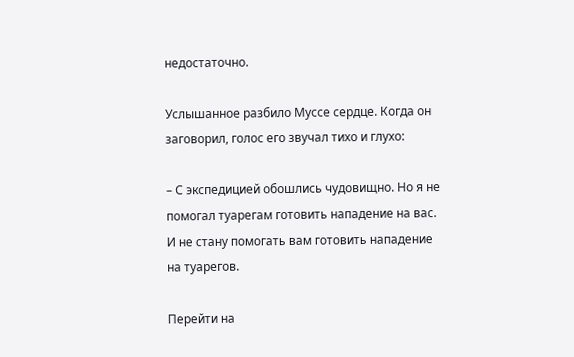недостаточно.

Услышанное разбило Муссе сердце. Когда он заговорил, голос его звучал тихо и глухо:

– С экспедицией обошлись чудовищно. Но я не помогал туарегам готовить нападение на вас. И не стану помогать вам готовить нападение на туарегов.

Перейти на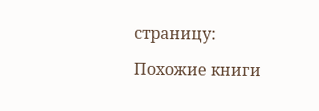страницу:

Похожие книги